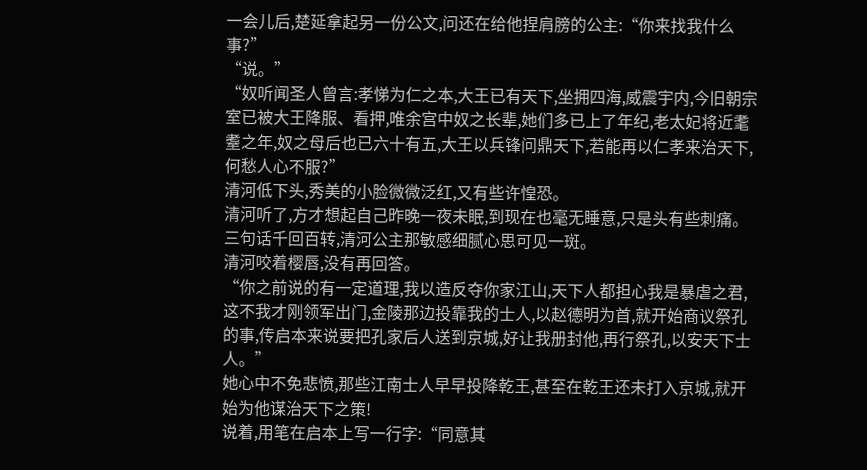一会儿后,楚延拿起另一份公文,问还在给他捏肩膀的公主:“你来找我什么事?”
“说。”
“奴听闻圣人曾言:孝悌为仁之本,大王已有天下,坐拥四海,威震宇内,今旧朝宗室已被大王降服、看押,唯余宫中奴之长辈,她们多已上了年纪,老太妃将近耄耋之年,奴之母后也已六十有五,大王以兵锋问鼎天下,若能再以仁孝来治天下,何愁人心不服?”
清河低下头,秀美的小脸微微泛红,又有些许惶恐。
清河听了,方才想起自己昨晚一夜未眠,到现在也毫无睡意,只是头有些刺痛。
三句话千回百转,清河公主那敏感细腻心思可见一斑。
清河咬着樱唇,没有再回答。
“你之前说的有一定道理,我以造反夺你家江山,天下人都担心我是暴虐之君,这不我才刚领军出门,金陵那边投靠我的士人,以赵德明为首,就开始商议祭孔的事,传启本来说要把孔家后人送到京城,好让我册封他,再行祭孔,以安天下士人。”
她心中不免悲愤,那些江南士人早早投降乾王,甚至在乾王还未打入京城,就开始为他谋治天下之策!
说着,用笔在启本上写一行字:“同意其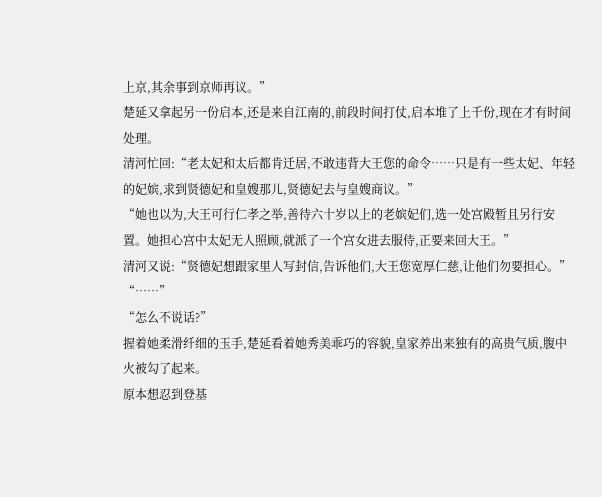上京,其余事到京师再议。”
楚延又拿起另一份启本,还是来自江南的,前段时间打仗,启本堆了上千份,现在才有时间处理。
清河忙回:“老太妃和太后都肯迁居,不敢违背大王您的命令……只是有一些太妃、年轻的妃嫔,求到贤德妃和皇嫂那儿,贤德妃去与皇嫂商议。”
“她也以为,大王可行仁孝之举,善待六十岁以上的老嫔妃们,选一处宫殿暂且另行安置。她担心宫中太妃无人照顾,就派了一个宫女进去服侍,正要来回大王。”
清河又说:“贤德妃想跟家里人写封信,告诉他们,大王您宽厚仁慈,让他们勿要担心。”
“……”
“怎么不说话?”
握着她柔滑纤细的玉手,楚延看着她秀美乖巧的容貌,皇家养出来独有的高贵气质,腹中火被勾了起来。
原本想忍到登基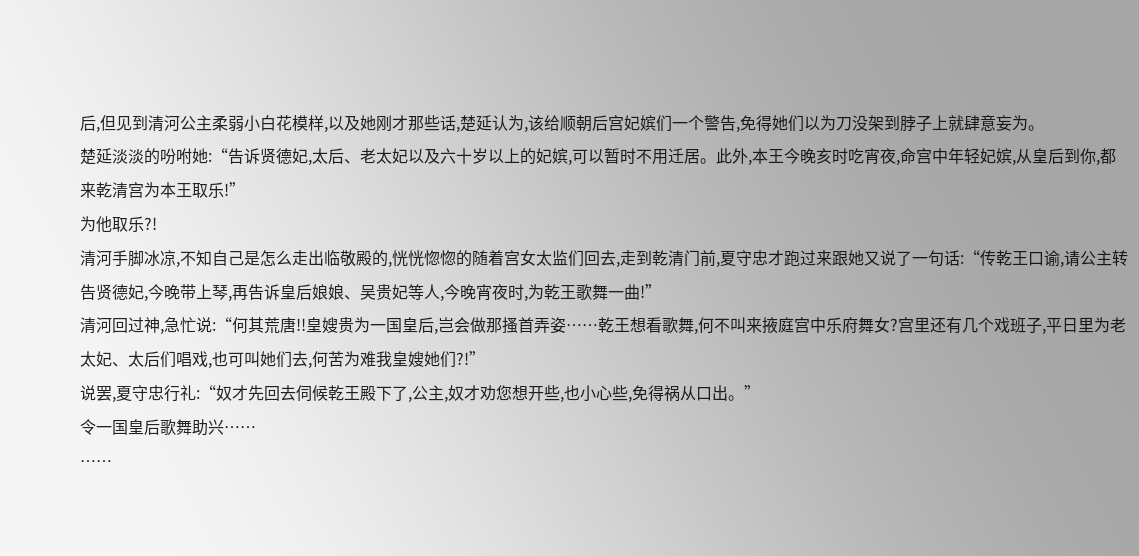后,但见到清河公主柔弱小白花模样,以及她刚才那些话,楚延认为,该给顺朝后宫妃嫔们一个警告,免得她们以为刀没架到脖子上就肆意妄为。
楚延淡淡的吩咐她:“告诉贤德妃,太后、老太妃以及六十岁以上的妃嫔,可以暂时不用迁居。此外,本王今晚亥时吃宵夜,命宫中年轻妃嫔,从皇后到你,都来乾清宫为本王取乐!”
为他取乐?!
清河手脚冰凉,不知自己是怎么走出临敬殿的,恍恍惚惚的随着宫女太监们回去,走到乾清门前,夏守忠才跑过来跟她又说了一句话:“传乾王口谕,请公主转告贤德妃,今晚带上琴,再告诉皇后娘娘、吴贵妃等人,今晚宵夜时,为乾王歌舞一曲!”
清河回过神,急忙说:“何其荒唐!!皇嫂贵为一国皇后,岂会做那搔首弄姿……乾王想看歌舞,何不叫来掖庭宫中乐府舞女?宫里还有几个戏班子,平日里为老太妃、太后们唱戏,也可叫她们去,何苦为难我皇嫂她们?!”
说罢,夏守忠行礼:“奴才先回去伺候乾王殿下了,公主,奴才劝您想开些,也小心些,免得祸从口出。”
令一国皇后歌舞助兴……
……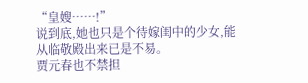“皇嫂……!”
说到底,她也只是个待嫁闺中的少女,能从临敬殿出来已是不易。
贾元春也不禁担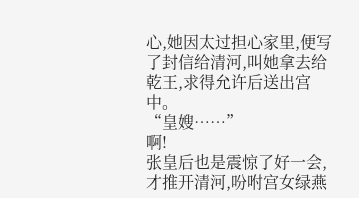心,她因太过担心家里,便写了封信给清河,叫她拿去给乾王,求得允许后送出宫中。
“皇嫂……”
啊!
张皇后也是震惊了好一会,才推开清河,吩咐宫女绿燕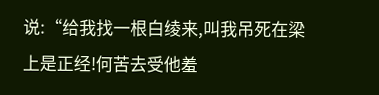说:“给我找一根白绫来,叫我吊死在梁上是正经!何苦去受他羞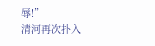辱!”
清河再次扑入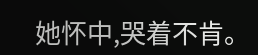她怀中,哭着不肯。